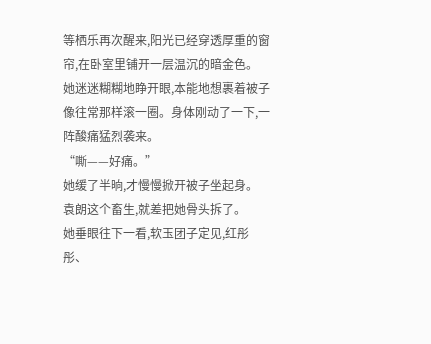等栖乐再次醒来,阳光已经穿透厚重的窗帘,在卧室里铺开一层温沉的暗金色。
她迷迷糊糊地睁开眼,本能地想裹着被子像往常那样滚一圈。身体刚动了一下,一阵酸痛猛烈袭来。
“嘶——好痛。”
她缓了半晌,才慢慢掀开被子坐起身。
袁朗这个畜生,就差把她骨头拆了。
她垂眼往下一看,软玉团子定见,红彤彤、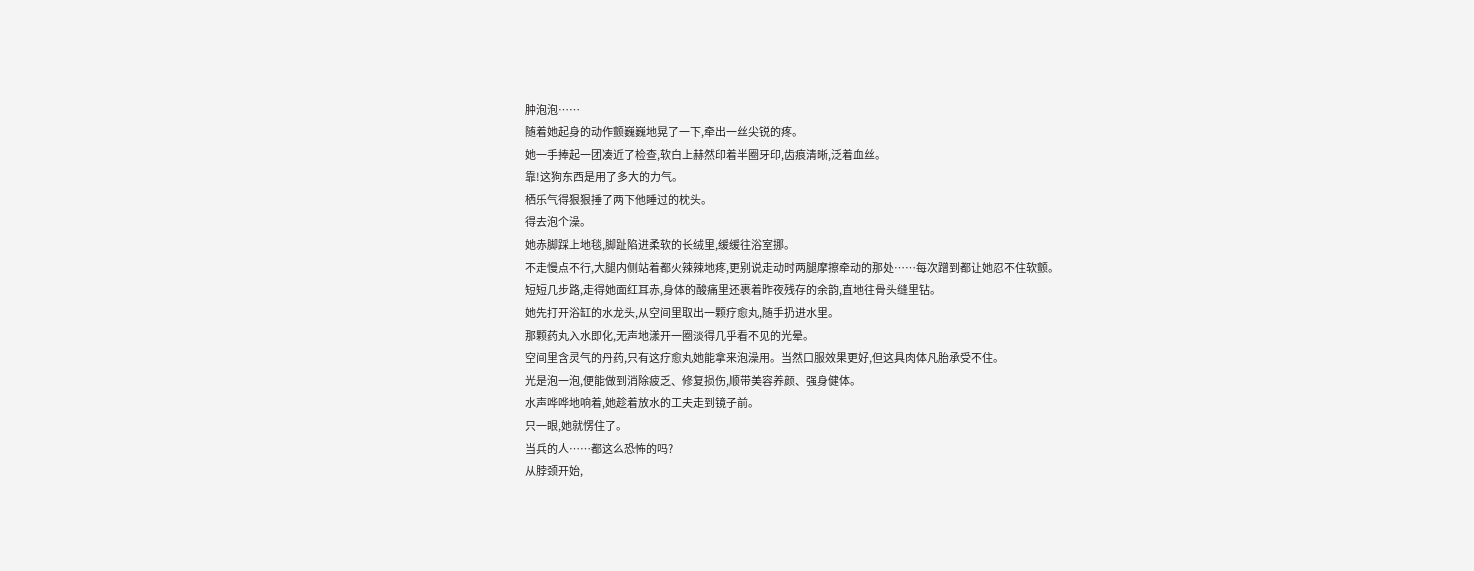肿泡泡……
随着她起身的动作颤巍巍地晃了一下,牵出一丝尖锐的疼。
她一手捧起一团凑近了检查,软白上赫然印着半圈牙印,齿痕清晰,泛着血丝。
靠!这狗东西是用了多大的力气。
栖乐气得狠狠捶了两下他睡过的枕头。
得去泡个澡。
她赤脚踩上地毯,脚趾陷进柔软的长绒里,缓缓往浴室挪。
不走慢点不行,大腿内侧站着都火辣辣地疼,更别说走动时两腿摩擦牵动的那处……每次蹭到都让她忍不住软颤。
短短几步路,走得她面红耳赤,身体的酸痛里还裹着昨夜残存的余韵,直地往骨头缝里钻。
她先打开浴缸的水龙头,从空间里取出一颗疗愈丸,随手扔进水里。
那颗药丸入水即化,无声地漾开一圈淡得几乎看不见的光晕。
空间里含灵气的丹药,只有这疗愈丸她能拿来泡澡用。当然口服效果更好,但这具肉体凡胎承受不住。
光是泡一泡,便能做到消除疲乏、修复损伤,顺带美容养颜、强身健体。
水声哗哗地响着,她趁着放水的工夫走到镜子前。
只一眼,她就愣住了。
当兵的人……都这么恐怖的吗?
从脖颈开始,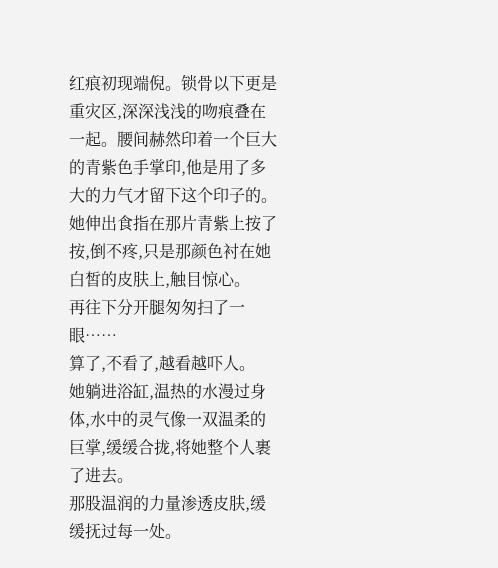红痕初现端倪。锁骨以下更是重灾区,深深浅浅的吻痕叠在一起。腰间赫然印着一个巨大的青紫色手掌印,他是用了多大的力气才留下这个印子的。
她伸出食指在那片青紫上按了按,倒不疼,只是那颜色衬在她白皙的皮肤上,触目惊心。
再往下分开腿匆匆扫了一眼……
算了,不看了,越看越吓人。
她躺进浴缸,温热的水漫过身体,水中的灵气像一双温柔的巨掌,缓缓合拢,将她整个人裹了进去。
那股温润的力量渗透皮肤,缓缓抚过每一处。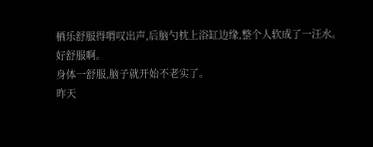栖乐舒服得喟叹出声,后脑勺枕上浴缸边缘,整个人软成了一汪水。
好舒服啊。
身体一舒服,脑子就开始不老实了。
昨天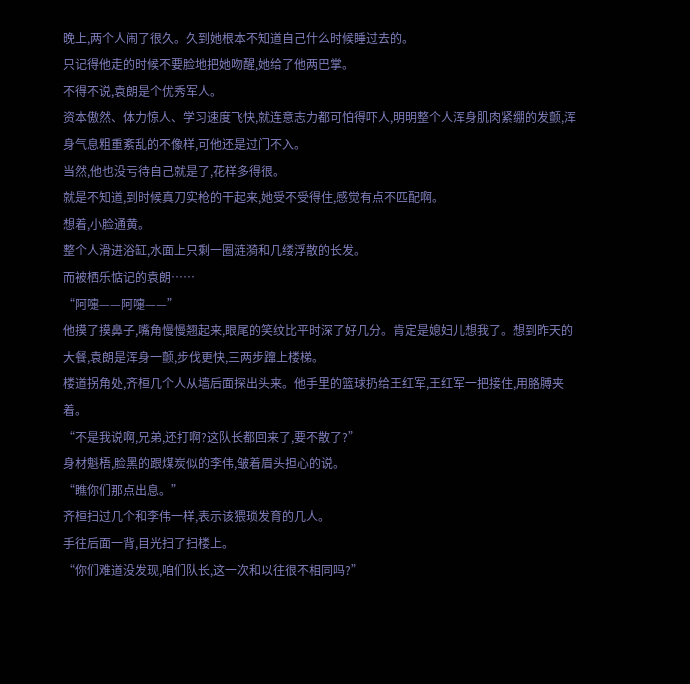晚上,两个人闹了很久。久到她根本不知道自己什么时候睡过去的。
只记得他走的时候不要脸地把她吻醒,她给了他两巴掌。
不得不说,袁朗是个优秀军人。
资本傲然、体力惊人、学习速度飞快,就连意志力都可怕得吓人,明明整个人浑身肌肉紧绷的发颤,浑身气息粗重紊乱的不像样,可他还是过门不入。
当然,他也没亏待自己就是了,花样多得很。
就是不知道,到时候真刀实枪的干起来,她受不受得住,感觉有点不匹配啊。
想着,小脸通黄。
整个人滑进浴缸,水面上只剩一圈涟漪和几缕浮散的长发。
而被栖乐惦记的袁朗……
“阿嚏——阿嚏——”
他摸了摸鼻子,嘴角慢慢翘起来,眼尾的笑纹比平时深了好几分。肯定是媳妇儿想我了。想到昨天的大餐,袁朗是浑身一颤,步伐更快,三两步蹿上楼梯。
楼道拐角处,齐桓几个人从墙后面探出头来。他手里的篮球扔给王红军,王红军一把接住,用胳膊夹着。
“不是我说啊,兄弟,还打啊?这队长都回来了,要不散了?”
身材魁梧,脸黑的跟煤炭似的李伟,皱着眉头担心的说。
“瞧你们那点出息。”
齐桓扫过几个和李伟一样,表示该猥琐发育的几人。
手往后面一背,目光扫了扫楼上。
“你们难道没发现,咱们队长,这一次和以往很不相同吗?”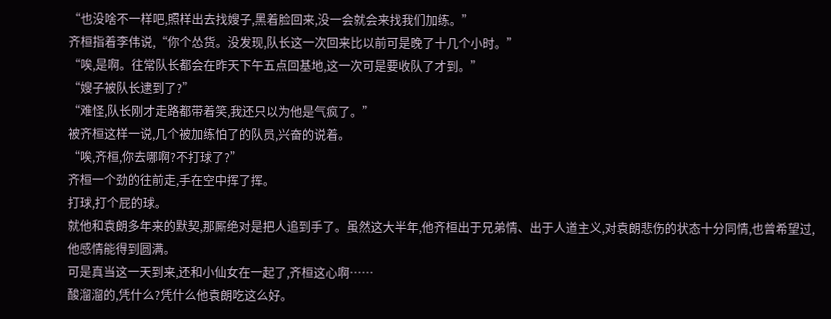“也没啥不一样吧,照样出去找嫂子,黑着脸回来,没一会就会来找我们加练。”
齐桓指着李伟说,“你个怂货。没发现,队长这一次回来比以前可是晚了十几个小时。”
“唉,是啊。往常队长都会在昨天下午五点回基地,这一次可是要收队了才到。”
“嫂子被队长逮到了?”
“难怪,队长刚才走路都带着笑,我还只以为他是气疯了。”
被齐桓这样一说,几个被加练怕了的队员,兴奋的说着。
“唉,齐桓,你去哪啊?不打球了?”
齐桓一个劲的往前走,手在空中挥了挥。
打球,打个屁的球。
就他和袁朗多年来的默契,那厮绝对是把人追到手了。虽然这大半年,他齐桓出于兄弟情、出于人道主义,对袁朗悲伤的状态十分同情,也曾希望过,他感情能得到圆满。
可是真当这一天到来,还和小仙女在一起了,齐桓这心啊……
酸溜溜的,凭什么?凭什么他袁朗吃这么好。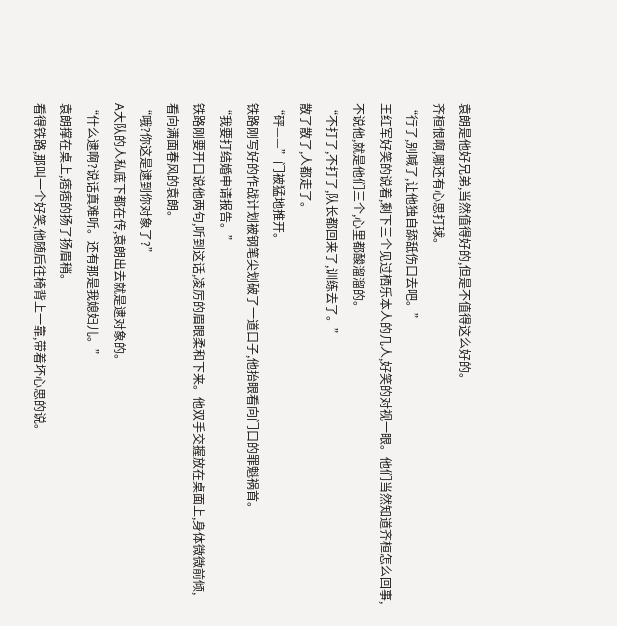袁朗是他好兄弟,当然值得好的,但是不值得这么好的。
齐桓恨啊,哪还有心思打球。
“行了,别喊了,让他独自舔舐伤口去吧。”
王红军好笑的说着,剩下三个见过栖乐本人的几人,好笑的对视一眼。他们当然知道齐桓怎么回事,不说他,就是他们三个,心里都酸溜溜的。
“不打了,不打了,队长都回来了,训练去了。”
散了散了,人都走了。
“砰——”门被猛地推开。
铁路刚写好的作战计划被钢笔尖划破了一道口子,他抬眼看向门口的罪魁祸首。
“我要打结婚申请报告。”
铁路刚要开口说他两句,听到这话,凌厉的眉眼柔和下来。他双手交握放在桌面上,身体微微前倾,看向满面春风的袁朗。
“哦?你这是逮到你对象了?”
A大队的人私底下都在传,袁朗出去就是逮对象的。
“什么逮啊?说话真难听。还有那是我媳妇儿。”
袁朗撑在桌上,痞痞的扬了扬眉稍。
看得铁路,那叫一个好笑,他随后往椅背上一靠,带着坏心思的说。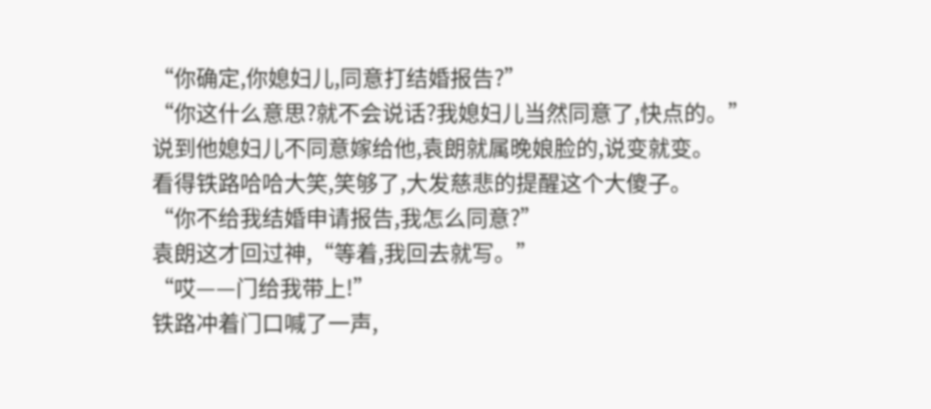“你确定,你媳妇儿,同意打结婚报告?”
“你这什么意思?就不会说话?我媳妇儿当然同意了,快点的。”
说到他媳妇儿不同意嫁给他,袁朗就属晚娘脸的,说变就变。
看得铁路哈哈大笑,笑够了,大发慈悲的提醒这个大傻子。
“你不给我结婚申请报告,我怎么同意?”
袁朗这才回过神,“等着,我回去就写。”
“哎——门给我带上!”
铁路冲着门口喊了一声,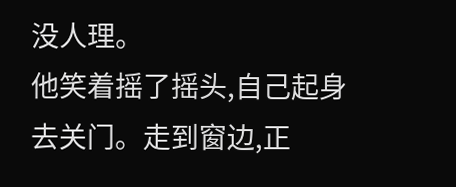没人理。
他笑着摇了摇头,自己起身去关门。走到窗边,正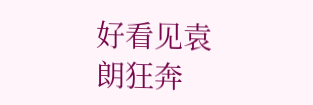好看见袁朗狂奔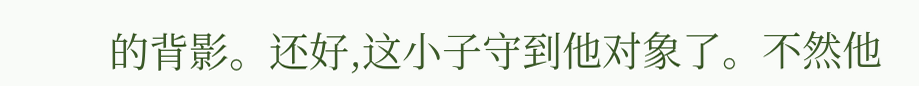的背影。还好,这小子守到他对象了。不然他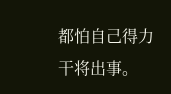都怕自己得力干将出事。